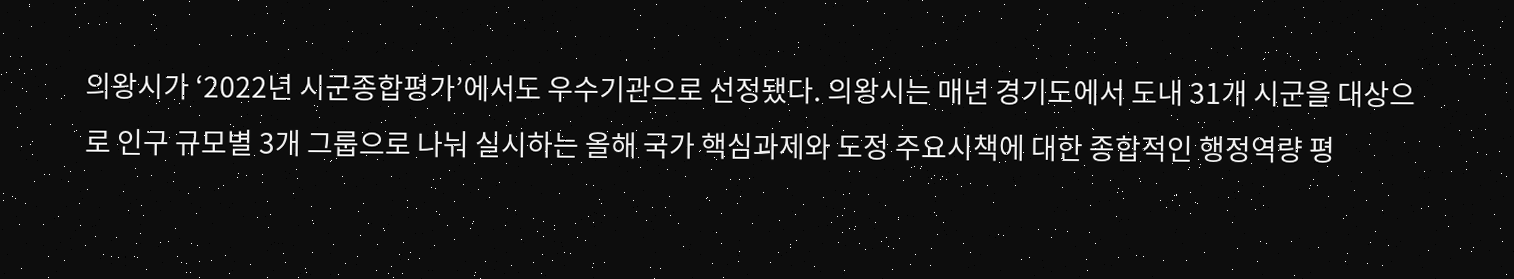의왕시가 ‘2022년 시군종합평가’에서도 우수기관으로 선정됐다. 의왕시는 매년 경기도에서 도내 31개 시군을 대상으로 인구 규모별 3개 그룹으로 나눠 실시하는 올해 국가 핵심과제와 도정 주요시책에 대한 종합적인 행정역량 평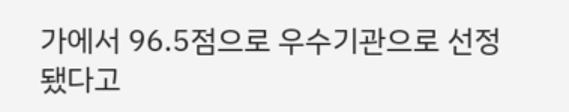가에서 96.5점으로 우수기관으로 선정됐다고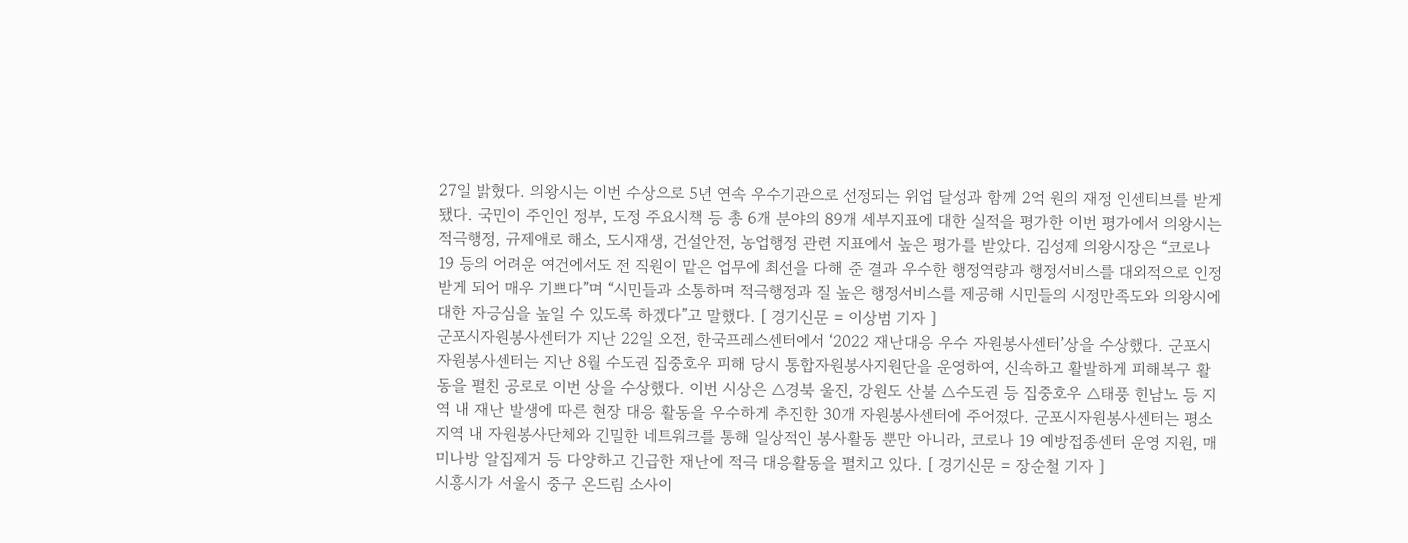27일 밝혔다. 의왕시는 이번 수상으로 5년 연속 우수기관으로 선정되는 위업 달성과 함께 2억 원의 재정 인센티브를 받게 됐다. 국민이 주인인 정부, 도정 주요시책 등 총 6개 분야의 89개 세부지표에 대한 실적을 평가한 이번 평가에서 의왕시는 적극행정, 규제애로 해소, 도시재생, 건설안전, 농업행정 관련 지표에서 높은 평가를 받았다. 김성제 의왕시장은 “코로나19 등의 어려운 여건에서도 전 직원이 맡은 업무에 최선을 다해 준 결과 우수한 행정역량과 행정서비스를 대외적으로 인정받게 되어 매우 기쁘다”며 “시민들과 소통하며 적극행정과 질 높은 행정서비스를 제공해 시민들의 시정만족도와 의왕시에 대한 자긍심을 높일 수 있도록 하겠다”고 말했다. [ 경기신문 = 이상범 기자 ]
군포시자원봉사센터가 지난 22일 오전, 한국프레스센터에서 ‘2022 재난대응 우수 자원봉사센터’상을 수상했다. 군포시자원봉사센터는 지난 8월 수도권 집중호우 피해 당시 통합자원봉사지원단을 운영하여, 신속하고 활발하게 피해복구 활동을 펼친 공로로 이번 상을 수상했다. 이번 시상은 △경북 울진, 강원도 산불 △수도권 등 집중호우 △태풍 힌남노 등 지역 내 재난 발생에 따른 현장 대응 활동을 우수하게 추진한 30개 자원봉사센터에 주어졌다. 군포시자원봉사센터는 평소 지역 내 자원봉사단체와 긴밀한 네트워크를 통해 일상적인 봉사활동 뿐만 아니라, 코로나 19 예방접종센터 운영 지원, 매미나방 알집제거 등 다양하고 긴급한 재난에 적극 대응활동을 펼치고 있다. [ 경기신문 = 장순철 기자 ]
시흥시가 서울시 중구 온드림 소사이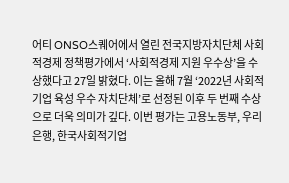어티 ONSO스퀘어에서 열린 전국지방자치단체 사회적경제 정책평가에서 ‘사회적경제 지원 우수상’을 수상했다고 27일 밝혔다. 이는 올해 7월 ‘2022년 사회적기업 육성 우수 자치단체’로 선정된 이후 두 번째 수상으로 더욱 의미가 깊다. 이번 평가는 고용노동부, 우리은행, 한국사회적기업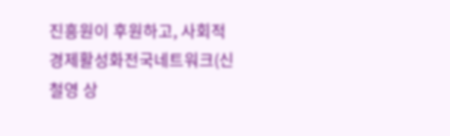진흥원이 후원하고, 사회적경제활성화전국네트워크(신철영 상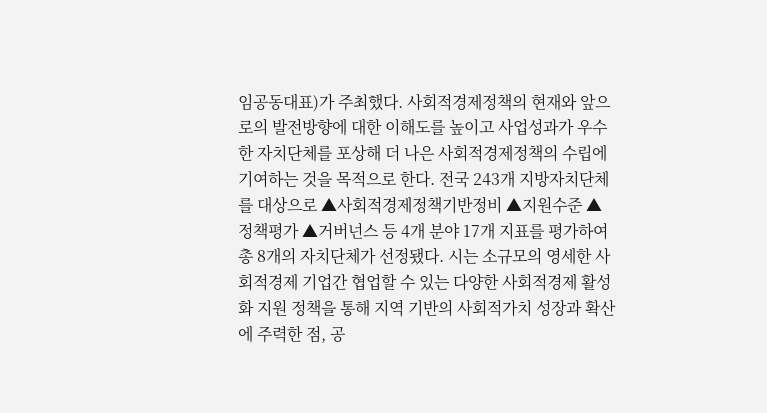임공동대표)가 주최했다. 사회적경제정책의 현재와 앞으로의 발전방향에 대한 이해도를 높이고 사업성과가 우수한 자치단체를 포상해 더 나은 사회적경제정책의 수립에 기여하는 것을 목적으로 한다. 전국 243개 지방자치단체를 대상으로 ▲사회적경제정책기반정비 ▲지원수준 ▲정책평가 ▲거버넌스 등 4개 분야 17개 지표를 평가하여 총 8개의 자치단체가 선정됐다. 시는 소규모의 영세한 사회적경제 기업간 협업할 수 있는 다양한 사회적경제 활성화 지원 정책을 통해 지역 기반의 사회적가치 성장과 확산에 주력한 점, 공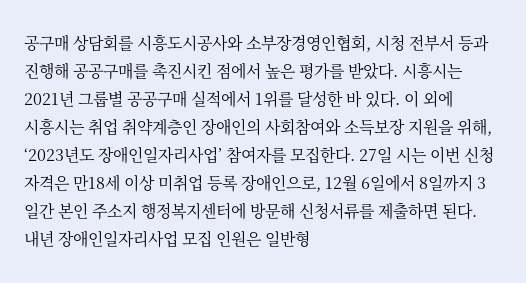공구매 상담회를 시흥도시공사와 소부장경영인협회, 시청 전부서 등과 진행해 공공구매를 촉진시킨 점에서 높은 평가를 받았다. 시흥시는 2021년 그룹별 공공구매 실적에서 1위를 달성한 바 있다. 이 외에
시흥시는 취업 취약계층인 장애인의 사회참여와 소득보장 지원을 위해, ‘2023년도 장애인일자리사업’ 참여자를 모집한다. 27일 시는 이번 신청 자격은 만18세 이상 미취업 등록 장애인으로, 12월 6일에서 8일까지 3일간 본인 주소지 행정복지센터에 방문해 신청서류를 제출하면 된다. 내년 장애인일자리사업 모집 인원은 일반형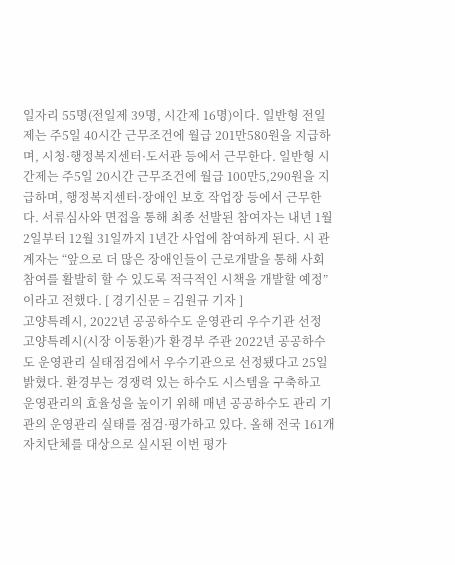일자리 55명(전일제 39명, 시간제 16명)이다. 일반형 전일제는 주5일 40시간 근무조건에 월급 201만580원을 지급하며, 시청·행정복지센터·도서관 등에서 근무한다. 일반형 시간제는 주5일 20시간 근무조건에 월급 100만5,290원을 지급하며, 행정복지센터·장애인 보호 작업장 등에서 근무한다. 서류심사와 면접을 통해 최종 선발된 참여자는 내년 1월 2일부터 12월 31일까지 1년간 사업에 참여하게 된다. 시 관계자는 “앞으로 더 많은 장애인들이 근로개발을 통해 사회참여를 활발히 할 수 있도록 적극적인 시책을 개발할 예정”이라고 전했다. [ 경기신문 = 김원규 기자 ]
고양특례시, 2022년 공공하수도 운영관리 우수기관 선정 고양특례시(시장 이동환)가 환경부 주관 2022년 공공하수도 운영관리 실태점검에서 우수기관으로 선정됐다고 25일 밝혔다. 환경부는 경쟁력 있는 하수도 시스템을 구축하고 운영관리의 효율성을 높이기 위해 매년 공공하수도 관리 기관의 운영관리 실태를 점검·평가하고 있다. 올해 전국 161개 자치단체를 대상으로 실시된 이번 평가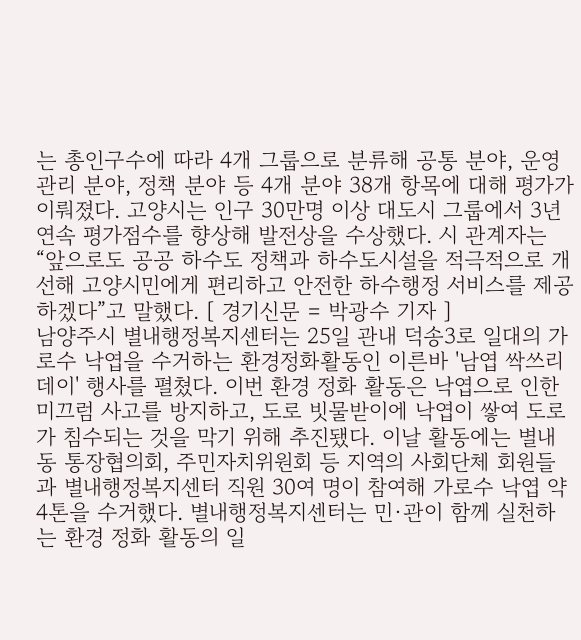는 총인구수에 따라 4개 그룹으로 분류해 공통 분야, 운영관리 분야, 정책 분야 등 4개 분야 38개 항목에 대해 평가가 이뤄졌다. 고양시는 인구 30만명 이상 대도시 그룹에서 3년 연속 평가점수를 향상해 발전상을 수상했다. 시 관계자는 “앞으로도 공공 하수도 정책과 하수도시설을 적극적으로 개선해 고양시민에게 편리하고 안전한 하수행정 서비스를 제공하겠다”고 말했다. [ 경기신문 = 박광수 기자 ]
남양주시 별내행정복지센터는 25일 관내 덕송3로 일대의 가로수 낙엽을 수거하는 환경정화활동인 이른바 '남엽 싹쓰리 데이' 행사를 펼쳤다. 이번 환경 정화 활동은 낙엽으로 인한 미끄럼 사고를 방지하고, 도로 빗물받이에 낙엽이 쌓여 도로가 침수되는 것을 막기 위해 추진됐다. 이날 활동에는 별내동 통장협의회, 주민자치위원회 등 지역의 사회단체 회원들과 별내행정복지센터 직원 30여 명이 참여해 가로수 낙엽 약 4톤을 수거했다. 별내행정복지센터는 민·관이 함께 실천하는 환경 정화 활동의 일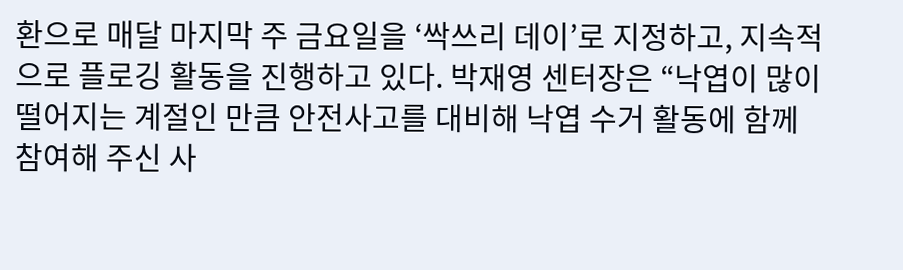환으로 매달 마지막 주 금요일을 ‘싹쓰리 데이’로 지정하고, 지속적으로 플로깅 활동을 진행하고 있다. 박재영 센터장은 “낙엽이 많이 떨어지는 계절인 만큼 안전사고를 대비해 낙엽 수거 활동에 함께 참여해 주신 사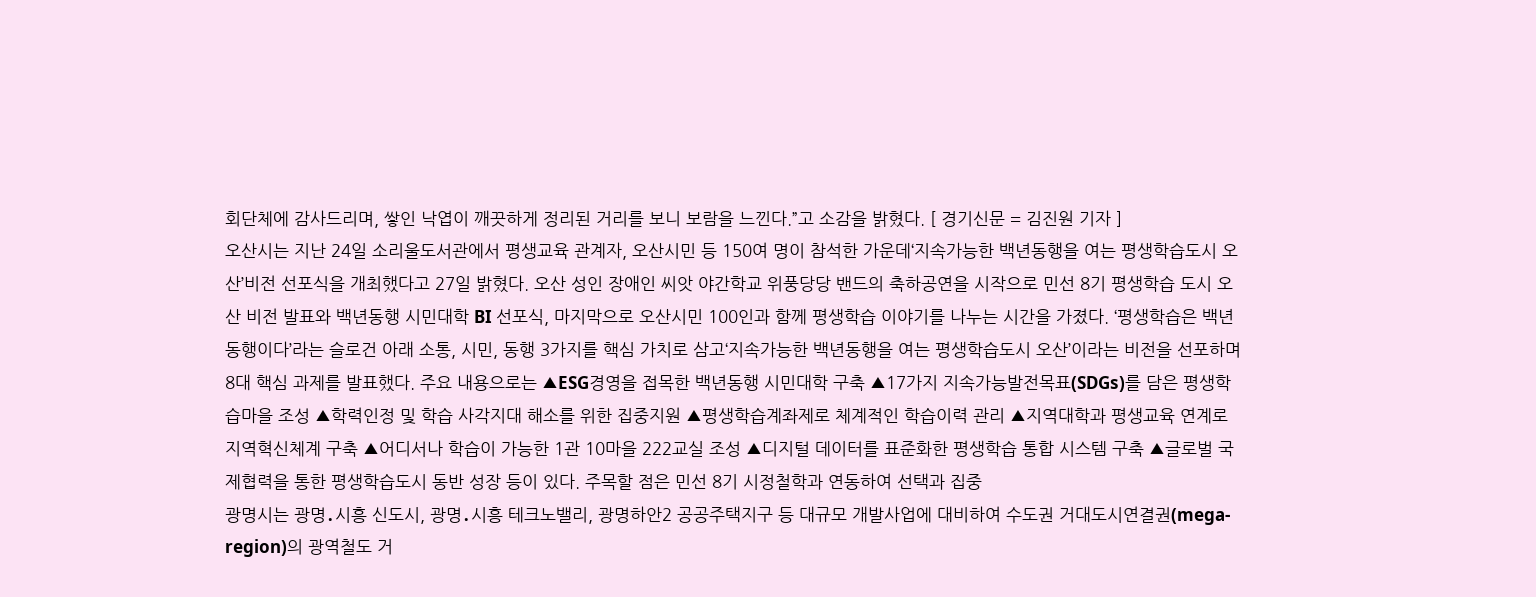회단체에 감사드리며, 쌓인 낙엽이 깨끗하게 정리된 거리를 보니 보람을 느낀다.”고 소감을 밝혔다. [ 경기신문 = 김진원 기자 ]
오산시는 지난 24일 소리울도서관에서 평생교육 관계자, 오산시민 등 150여 명이 참석한 가운데‘지속가능한 백년동행을 여는 평생학습도시 오산’비전 선포식을 개최했다고 27일 밝혔다. 오산 성인 장애인 씨앗 야간학교 위풍당당 밴드의 축하공연을 시작으로 민선 8기 평생학습 도시 오산 비전 발표와 백년동행 시민대학 BI 선포식, 마지막으로 오산시민 100인과 함께 평생학습 이야기를 나누는 시간을 가졌다. ‘평생학습은 백년동행이다’라는 슬로건 아래 소통, 시민, 동행 3가지를 핵심 가치로 삼고‘지속가능한 백년동행을 여는 평생학습도시 오산’이라는 비전을 선포하며 8대 핵심 과제를 발표했다. 주요 내용으로는 ▲ESG경영을 접목한 백년동행 시민대학 구축 ▲17가지 지속가능발전목표(SDGs)를 담은 평생학습마을 조성 ▲학력인정 및 학습 사각지대 해소를 위한 집중지원 ▲평생학습계좌제로 체계적인 학습이력 관리 ▲지역대학과 평생교육 연계로 지역혁신체계 구축 ▲어디서나 학습이 가능한 1관 10마을 222교실 조성 ▲디지털 데이터를 표준화한 평생학습 통합 시스템 구축 ▲글로벌 국제협력을 통한 평생학습도시 동반 성장 등이 있다. 주목할 점은 민선 8기 시정철학과 연동하여 선택과 집중
광명시는 광명․시흥 신도시, 광명․시흥 테크노밸리, 광명하안2 공공주택지구 등 대규모 개발사업에 대비하여 수도권 거대도시연결권(mega-region)의 광역철도 거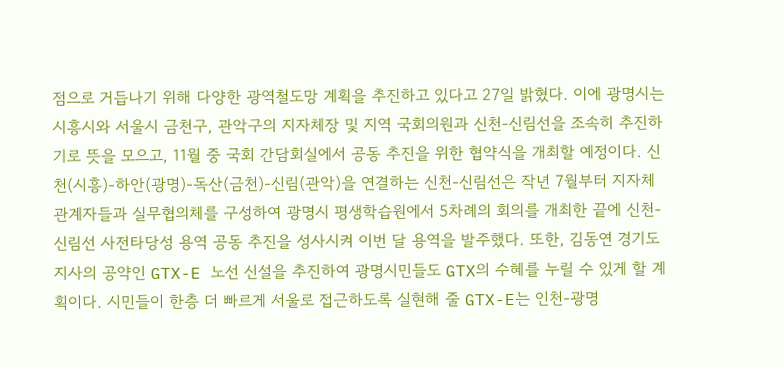점으로 거듭나기 위해 다양한 광역철도망 계획을 추진하고 있다고 27일 밝혔다. 이에 광명시는 시흥시와 서울시 금천구, 관악구의 지자체장 및 지역 국회의원과 신천-신림선을 조속히 추진하기로 뜻을 모으고, 11월 중 국회 간담회실에서 공동 추진을 위한 협약식을 개최할 예정이다. 신천(시흥)-하안(광명)-독산(금천)-신림(관악)을 연결하는 신천-신림선은 작년 7월부터 지자체 관계자들과 실무협의체를 구성하여 광명시 평생학습원에서 5차례의 회의를 개최한 끝에 신천-신림선 사전타당성 용역 공동 추진을 성사시켜 이번 달 용역을 발주했다. 또한, 김동연 경기도지사의 공약인 GTX-E 노선 신설을 추진하여 광명시민들도 GTX의 수혜를 누릴 수 있게 할 계획이다. 시민들이 한층 더 빠르게 서울로 접근하도록 실현해 줄 GTX-E는 인천-광명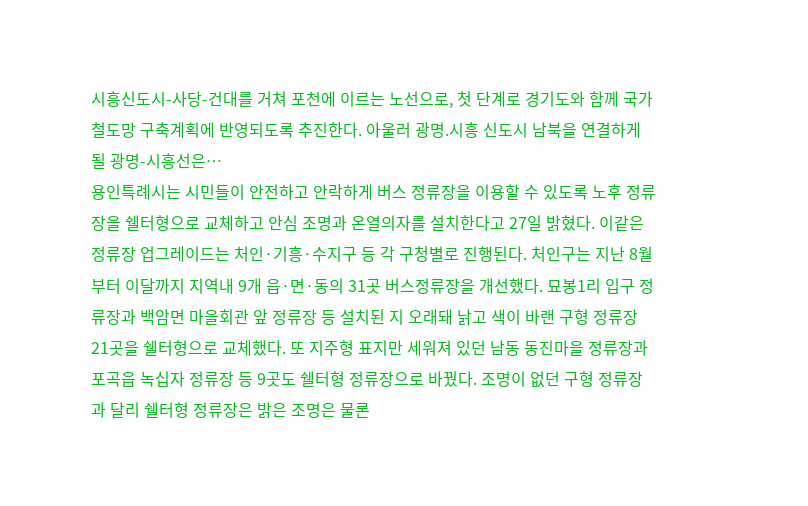시흥신도시-사당-건대를 거쳐 포천에 이르는 노선으로, 첫 단계로 경기도와 함께 국가철도망 구축계획에 반영되도록 추진한다. 아울러 광명․시흥 신도시 남북을 연결하게 될 광명-시흥선은…
용인특례시는 시민들이 안전하고 안락하게 버스 정류장을 이용할 수 있도록 노후 정류장을 쉘터형으로 교체하고 안심 조명과 온열의자를 설치한다고 27일 밝혔다. 이같은 정류장 업그레이드는 처인·기흥·수지구 등 각 구청별로 진행된다. 처인구는 지난 8월부터 이달까지 지역내 9개 읍·면·동의 31곳 버스정류장을 개선했다. 묘봉1리 입구 정류장과 백암면 마을회관 앞 정류장 등 설치된 지 오래돼 낡고 색이 바랜 구형 정류장 21곳을 쉘터형으로 교체했다. 또 지주형 표지만 세워져 있던 남동 동진마을 정류장과 포곡읍 녹십자 정류장 등 9곳도 쉘터형 정류장으로 바꿨다. 조명이 없던 구형 정류장과 달리 쉘터형 정류장은 밝은 조명은 물론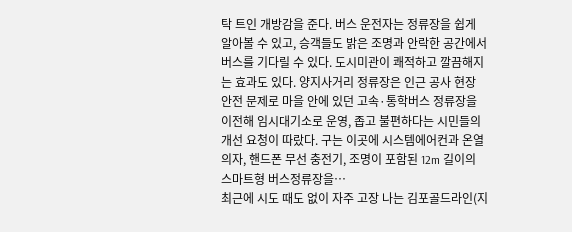탁 트인 개방감을 준다. 버스 운전자는 정류장을 쉽게 알아볼 수 있고, 승객들도 밝은 조명과 안락한 공간에서 버스를 기다릴 수 있다. 도시미관이 쾌적하고 깔끔해지는 효과도 있다. 양지사거리 정류장은 인근 공사 현장 안전 문제로 마을 안에 있던 고속·통학버스 정류장을 이전해 임시대기소로 운영, 좁고 불편하다는 시민들의 개선 요청이 따랐다. 구는 이곳에 시스템에어컨과 온열의자, 핸드폰 무선 충전기, 조명이 포함된 12m 길이의 스마트형 버스정류장을…
최근에 시도 때도 없이 자주 고장 나는 김포골드라인(지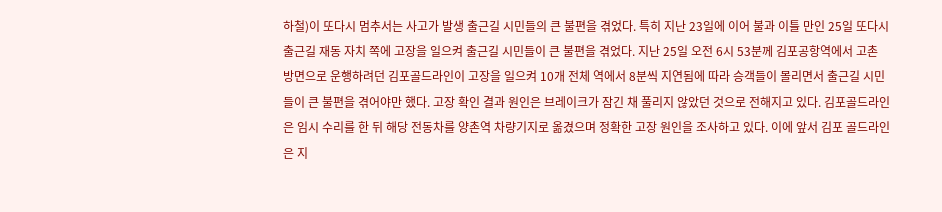하철)이 또다시 멈추서는 사고가 발생 출근길 시민들의 큰 불편을 겪었다. 특히 지난 23일에 이어 불과 이틀 만인 25일 또다시 출근길 재동 자치 쪽에 고장을 일으켜 출근길 시민들이 큰 불편을 겪었다. 지난 25일 오전 6시 53분께 김포공항역에서 고촌 방면으로 운행하려던 김포골드라인이 고장을 일으켜 10개 전체 역에서 8분씩 지연됨에 따라 승객들이 몰리면서 출근길 시민들이 큰 불편을 겪어야만 했다. 고장 확인 결과 원인은 브레이크가 잠긴 채 풀리지 않았던 것으로 전해지고 있다. 김포골드라인은 임시 수리를 한 뒤 해당 전동차를 양촌역 차량기지로 옮겼으며 정확한 고장 원인을 조사하고 있다. 이에 앞서 김포 골드라인은 지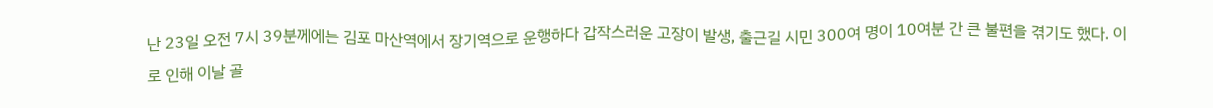난 23일 오전 7시 39분께에는 김포 마산역에서 장기역으로 운행하다 갑작스러운 고장이 발생, 출근길 시민 300여 명이 10여분 간 큰 불편을 겪기도 했다. 이로 인해 이날 골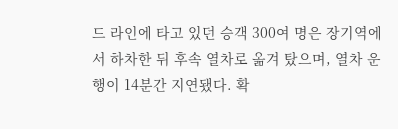드 라인에 타고 있던 승객 300여 명은 장기역에서 하차한 뒤 후속 열차로 옮겨 탔으며, 열차 운행이 14분간 지연됐다. 확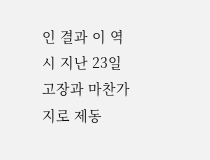인 결과 이 역시 지난 23일 고장과 마찬가지로 제동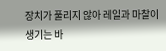장치가 풀리지 않아 레일과 마찰이 생기는 바